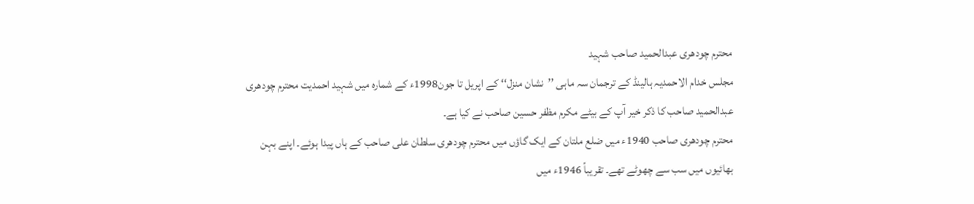محترم چودھری عبدالحمید صاحب شہید
مجلس خدام الاحمدیہ ہالینڈ کے ترجمان سہ ماہی ’’نشان منزل‘‘ کے اپریل تا جون1998ء کے شمارہ میں شہید احمدیت محترم چودھری عبدالحمید صاحب کا ذکر خیر آپ کے بیٹے مکرم مظفر حسین صاحب نے کیا ہے۔
محترم چودھری صاحب 1940ء میں ضلع ملتان کے ایک گاؤں میں محترم چودھری سلطان علی صاحب کے ہاں پیدا ہوئے۔ اپنے بہن بھائیوں میں سب سے چھوٹے تھے۔ تقریباً 1946ء میں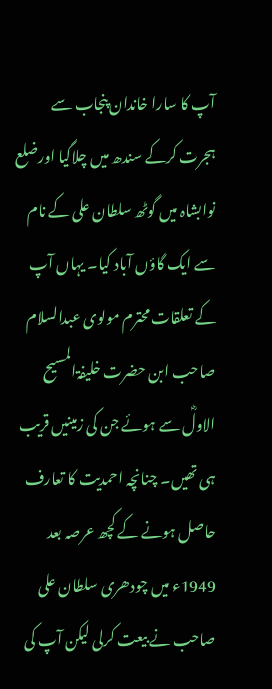آپ کا سارا خاندان پنجاب سے ہجرت کرکے سندھ میں چلاگیا اورضلع نوابشاہ میں گوٹھ سلطان علی کے نام سے ایک گاؤں آباد کیا۔ یہاں آپ کے تعلقات محترم مولوی عبدالسلام صاحب ابن حضرت خلیفۃالمسیح الاولؓ سے ہوئے جن کی زمینیں قریب ہی تھیں۔ چنانچہ احمدیت کا تعارف حاصل ہونے کے کچھ عرصہ بعد 1949ء میں چودھری سلطان علی صاحب نے بیعت کرلی لیکن آپ کی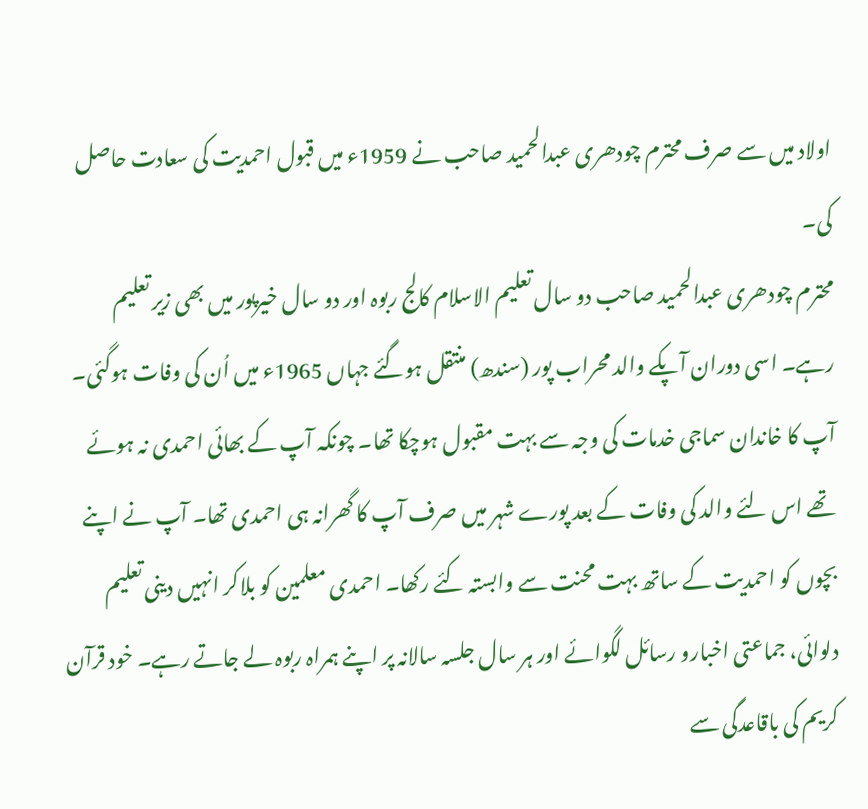اولاد میں سے صرف محترم چودھری عبدالحمید صاحب نے 1959ء میں قبول احمدیت کی سعادت حاصل کی۔
محترم چودھری عبدالحمید صاحب دو سال تعلیم الاسلام کالج ربوہ اور دو سال خیرپور میں بھی زیر تعلیم رہے۔ اسی دوران آپکے والد محراب پور (سندھ) منتقل ہوگئے جہاں 1965ء میں اُن کی وفات ہوگئی۔ آپ کا خاندان سماجی خدمات کی وجہ سے بہت مقبول ہوچکا تھا۔ چونکہ آپ کے بھائی احمدی نہ ہوئے تھے اس لئے والد کی وفات کے بعد پورے شہر میں صرف آپ کا گھرانہ ہی احمدی تھا۔ آپ نے اپنے بچوں کو احمدیت کے ساتھ بہت محنت سے وابستہ کئے رکھا۔ احمدی معلمین کو بلاکر انہیں دینی تعلیم دلوائی، جماعتی اخبارو رسائل لگوائے اور ہر سال جلسہ سالانہ پر اپنے ہمراہ ربوہ لے جاتے رہے۔ خود قرآن کریم کی باقاعدگی سے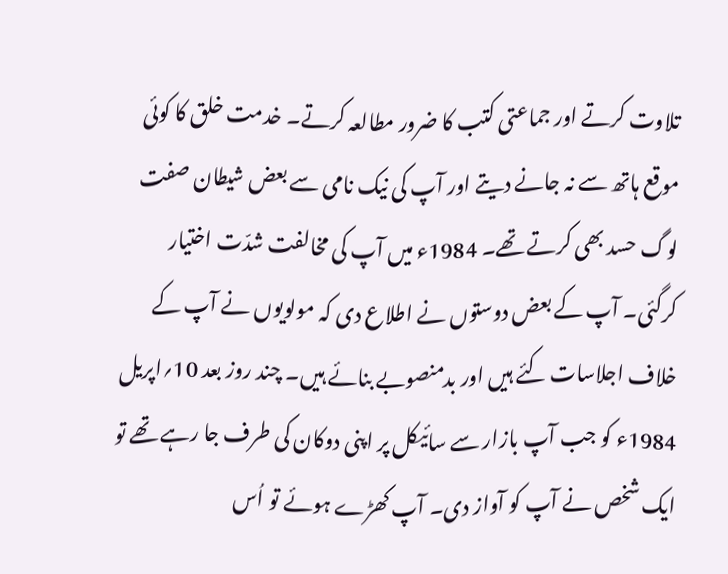تلاوت کرتے اور جماعتی کتب کا ضرور مطالعہ کرتے۔ خدمت خلق کا کوئی موقع ہاتھ سے نہ جانے دیتے اور آپ کی نیک نامی سے بعض شیطان صفت لوگ حسد بھی کرتے تھے۔ 1984ء میں آپ کی مخالفت شدّت اختیار کرگئی۔ آپ کے بعض دوستوں نے اطلاع دی کہ مولویوں نے آپ کے خلاف اجلاسات کئے ہیں اور بدمنصوبے بنائے ہیں۔ چند روز بعد 10؍اپریل 1984ء کو جب آپ بازار سے سائیکل پر اپنی دوکان کی طرف جا رہے تھے تو ایک شخص نے آپ کو آواز دی۔ آپ کھڑے ہوئے تو اُس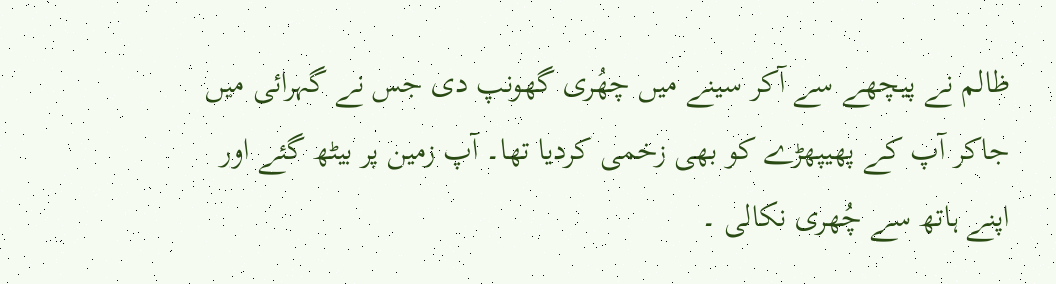ظالم نے پیچھے سے آکر سینے میں چھُری گھونپ دی جس نے گہرائی میں جاکر آپ کے پھیپھڑے کو بھی زخمی کردیا تھا۔ آپ زمین پر بیٹھ گئے اور اپنے ہاتھ سے چُھری نکالی ۔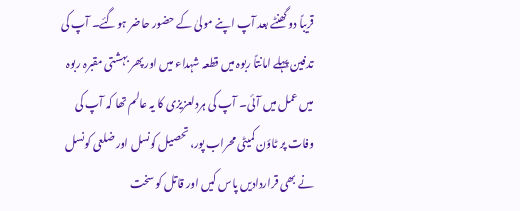قریباً دو گھنٹے بعد آپ اپنے مولیٰ کے حضور حاضر ہوگئے۔ آپ کی تدفین پہلے امانتاً ربوہ میں قطعہ شہداء میں اور پھر بہشتی مقبرہ ربوہ میں عمل میں آئی۔ آپ کی ہردلعزیزی کا یہ عالم تھا کہ آپ کی وفات پر ٹاؤن کمیٹی محراب پور، تحصیل کونسل اور ضلعی کونسل نے بھی قراردادیں پاس کیں اور قاتل کو سخت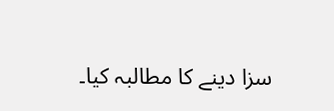سزا دینے کا مطالبہ کیا۔